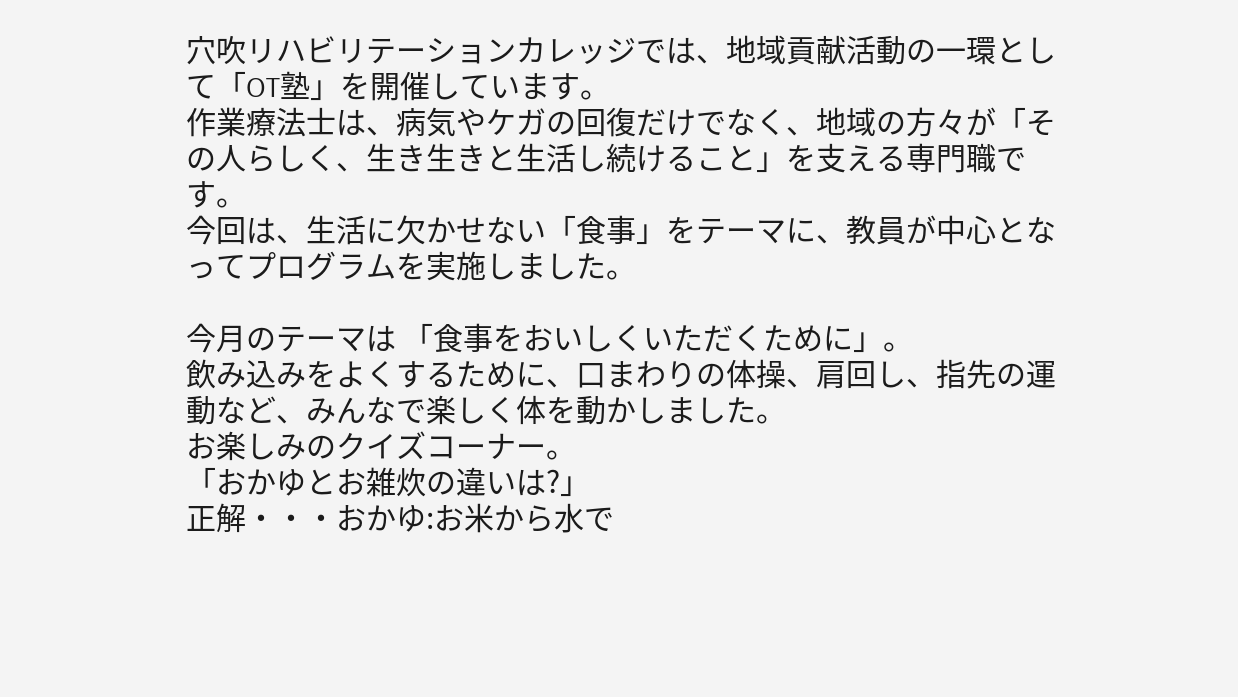穴吹リハビリテーションカレッジでは、地域貢献活動の一環として「OT塾」を開催しています。
作業療法士は、病気やケガの回復だけでなく、地域の方々が「その人らしく、生き生きと生活し続けること」を支える専門職です。
今回は、生活に欠かせない「食事」をテーマに、教員が中心となってプログラムを実施しました。

今月のテーマは 「食事をおいしくいただくために」。
飲み込みをよくするために、口まわりの体操、肩回し、指先の運動など、みんなで楽しく体を動かしました。
お楽しみのクイズコーナー。
「おかゆとお雑炊の違いは?」
正解・・・おかゆ:お米から水で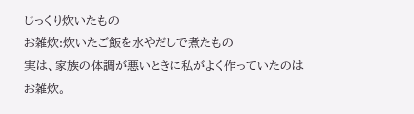じっくり炊いたもの
お雑炊:炊いたご飯を水やだしで煮たもの
実は、家族の体調が悪いときに私がよく作っていたのは お雑炊。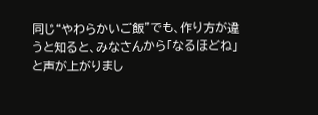同じ“やわらかいご飯”でも、作り方が違うと知ると、みなさんから「なるほどね」と声が上がりまし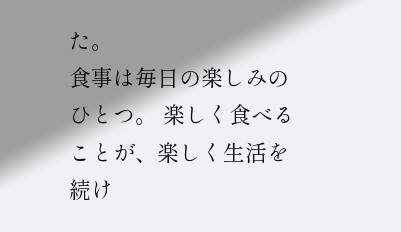た。
食事は毎日の楽しみのひとつ。 楽しく食べることが、楽しく生活を続け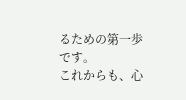るための第一歩です。
これからも、心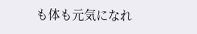も体も元気になれ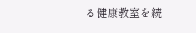る健康教室を続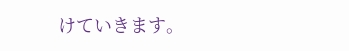けていきます。